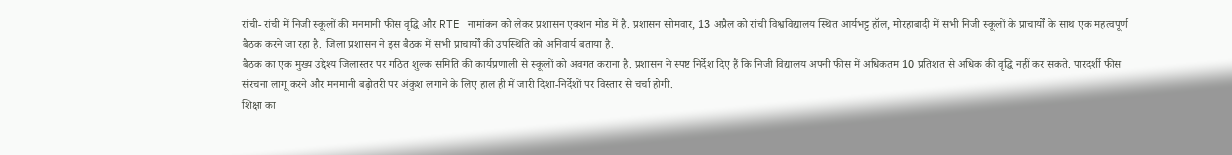रांची- रांची में निजी स्कूलों की मनमानी फीस वृद्धि और RTE नामांकन को लेकर प्रशासन एक्शन मोड में है. प्रशासन सोमवार, 13 अप्रैल को रांची विश्वविद्यालय स्थित आर्यभट्ट हॉल, मोरहाबादी में सभी निजी स्कूलों के प्राचार्यों के साथ एक महत्वपूर्ण बैठक करने जा रहा है. जिला प्रशासन ने इस बैठक में सभी प्राचार्यों की उपस्थिति को अनिवार्य बताया है.
बैठक का एक मुख्य उद्देश्य जिलास्तर पर गठित शुल्क समिति की कार्यप्रणाली से स्कूलों को अवगत कराना है. प्रशासन ने स्पष्ट निर्देश दिए हैं कि निजी विद्यालय अपनी फीस में अधिकतम 10 प्रतिशत से अधिक की वृद्धि नहीं कर सकते. पारदर्शी फीस संरचना लागू करने और मनमानी बढ़ोतरी पर अंकुश लगाने के लिए हाल ही में जारी दिशा-निर्देशों पर विस्तार से चर्चा होगी.
शिक्षा का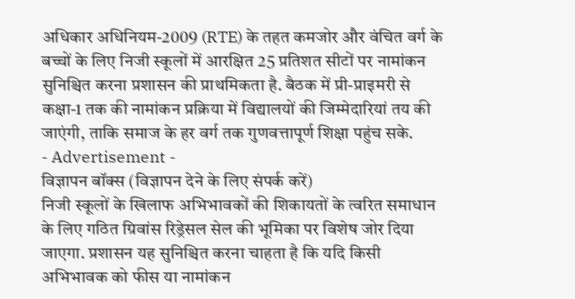अधिकार अधिनियम-2009 (RTE) के तहत कमजोर और वंचित वर्ग के बच्चों के लिए निजी स्कूलों में आरक्षित 25 प्रतिशत सीटों पर नामांकन सुनिश्चित करना प्रशासन की प्राथमिकता है. बैठक में प्री-प्राइमरी से कक्षा-1 तक की नामांकन प्रक्रिया में विद्यालयों की जिम्मेदारियां तय की जाएंगी, ताकि समाज के हर वर्ग तक गुणवत्तापूर्ण शिक्षा पहुंच सके.
- Advertisement -
विज्ञापन बॉक्स (विज्ञापन देने के लिए संपर्क करें)
निजी स्कूलों के खिलाफ अभिभावकों की शिकायतों के त्वरित समाधान के लिए गठित ग्रिवांस रिड्रेसल सेल की भूमिका पर विशेष जोर दिया जाएगा. प्रशासन यह सुनिश्चित करना चाहता है कि यदि किसी अभिभावक को फीस या नामांकन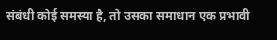संबंधी कोई समस्या है, तो उसका समाधान एक प्रभावी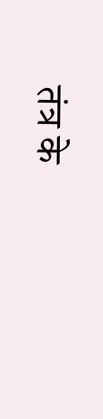तंत्र के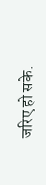जरिए हो सके.